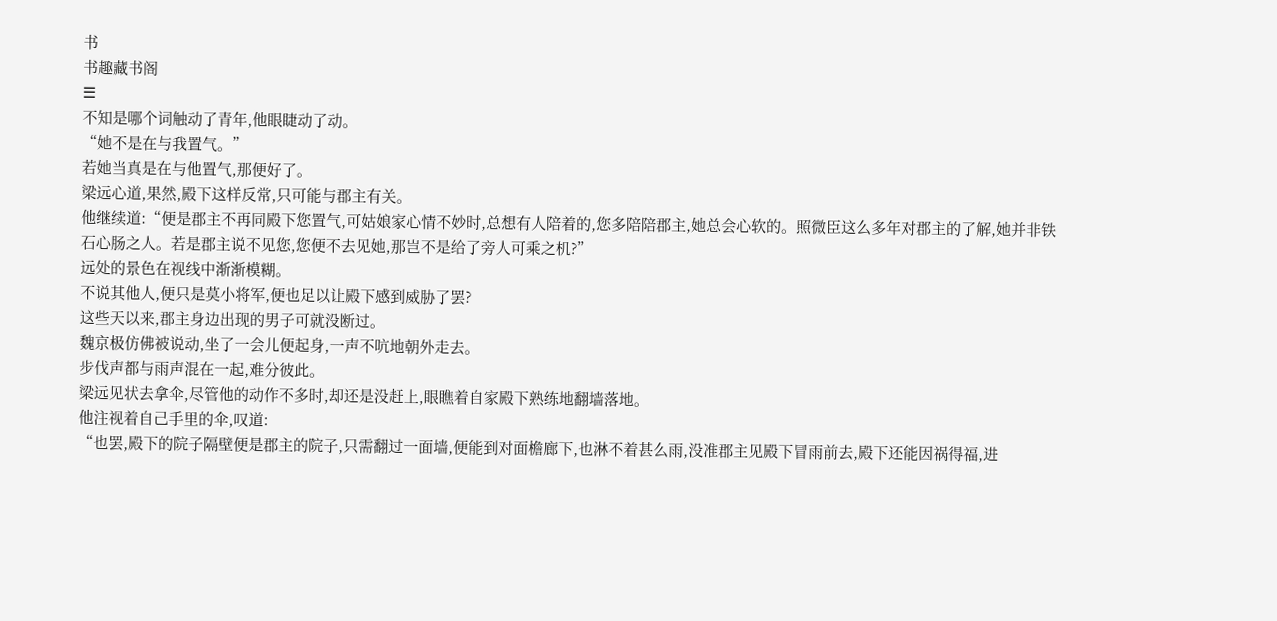书
书趣藏书阁
☰
不知是哪个词触动了青年,他眼睫动了动。
“她不是在与我置气。”
若她当真是在与他置气,那便好了。
梁远心道,果然,殿下这样反常,只可能与郡主有关。
他继续道:“便是郡主不再同殿下您置气,可姑娘家心情不妙时,总想有人陪着的,您多陪陪郡主,她总会心软的。照微臣这么多年对郡主的了解,她并非铁石心肠之人。若是郡主说不见您,您便不去见她,那岂不是给了旁人可乘之机?”
远处的景色在视线中渐渐模糊。
不说其他人,便只是莫小将军,便也足以让殿下感到威胁了罢?
这些天以来,郡主身边出现的男子可就没断过。
魏京极仿佛被说动,坐了一会儿便起身,一声不吭地朝外走去。
步伐声都与雨声混在一起,难分彼此。
梁远见状去拿伞,尽管他的动作不多时,却还是没赶上,眼瞧着自家殿下熟练地翻墙落地。
他注视着自己手里的伞,叹道:
“也罢,殿下的院子隔壁便是郡主的院子,只需翻过一面墙,便能到对面檐廊下,也淋不着甚么雨,没准郡主见殿下冒雨前去,殿下还能因祸得福,进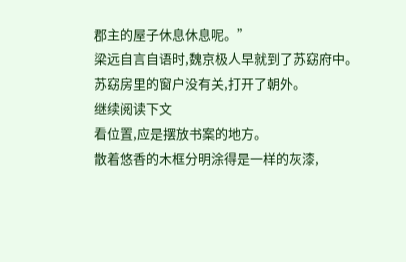郡主的屋子休息休息呢。”
梁远自言自语时,魏京极人早就到了苏窈府中。
苏窈房里的窗户没有关,打开了朝外。
继续阅读下文
看位置,应是摆放书案的地方。
散着悠香的木框分明涂得是一样的灰漆,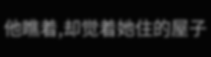他瞧着,却觉着她住的屋子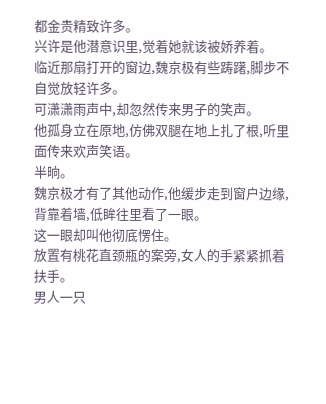都金贵精致许多。
兴许是他潜意识里,觉着她就该被娇养着。
临近那扇打开的窗边,魏京极有些踌躇,脚步不自觉放轻许多。
可潇潇雨声中,却忽然传来男子的笑声。
他孤身立在原地,仿佛双腿在地上扎了根,听里面传来欢声笑语。
半晌。
魏京极才有了其他动作,他缓步走到窗户边缘,背靠着墙,低眸往里看了一眼。
这一眼却叫他彻底愣住。
放置有桃花直颈瓶的案旁,女人的手紧紧抓着扶手。
男人一只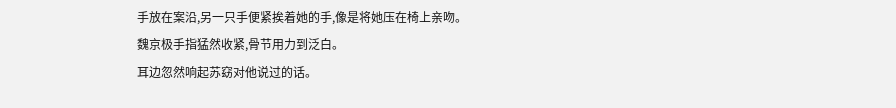手放在案沿,另一只手便紧挨着她的手,像是将她压在椅上亲吻。
魏京极手指猛然收紧,骨节用力到泛白。
耳边忽然响起苏窈对他说过的话。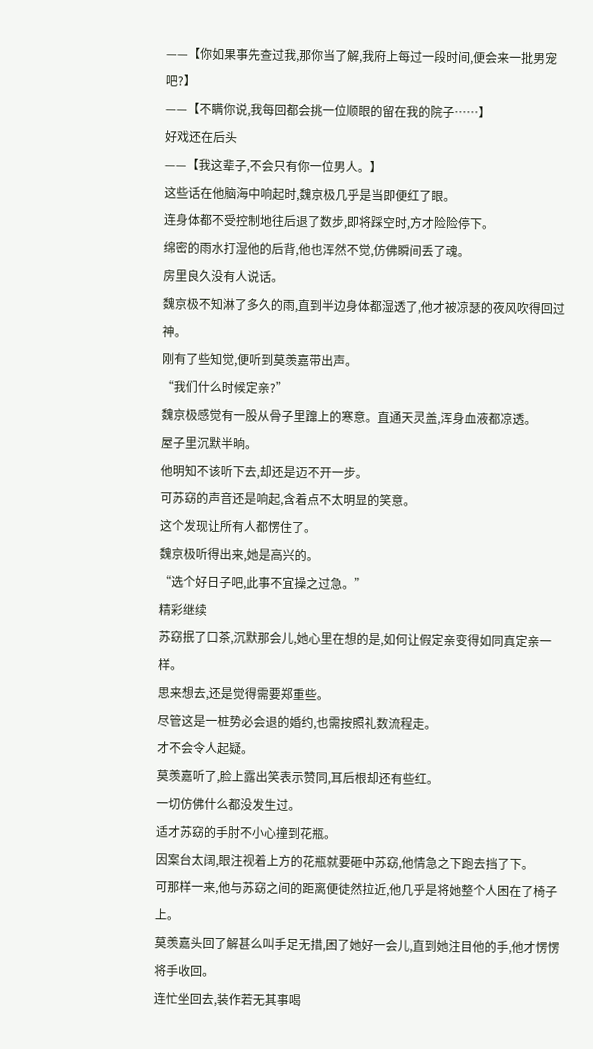——【你如果事先查过我,那你当了解,我府上每过一段时间,便会来一批男宠吧?】
——【不瞒你说,我每回都会挑一位顺眼的留在我的院子……】
好戏还在后头
——【我这辈子,不会只有你一位男人。】
这些话在他脑海中响起时,魏京极几乎是当即便红了眼。
连身体都不受控制地往后退了数步,即将踩空时,方才险险停下。
绵密的雨水打湿他的后背,他也浑然不觉,仿佛瞬间丢了魂。
房里良久没有人说话。
魏京极不知淋了多久的雨,直到半边身体都湿透了,他才被凉瑟的夜风吹得回过神。
刚有了些知觉,便听到莫羡嘉带出声。
“我们什么时候定亲?”
魏京极感觉有一股从骨子里蹿上的寒意。直通天灵盖,浑身血液都凉透。
屋子里沉默半晌。
他明知不该听下去,却还是迈不开一步。
可苏窈的声音还是响起,含着点不太明显的笑意。
这个发现让所有人都愣住了。
魏京极听得出来,她是高兴的。
“选个好日子吧,此事不宜操之过急。”
精彩继续
苏窈抿了口茶,沉默那会儿,她心里在想的是,如何让假定亲变得如同真定亲一样。
思来想去,还是觉得需要郑重些。
尽管这是一桩势必会退的婚约,也需按照礼数流程走。
才不会令人起疑。
莫羡嘉听了,脸上露出笑表示赞同,耳后根却还有些红。
一切仿佛什么都没发生过。
适才苏窈的手肘不小心撞到花瓶。
因案台太阔,眼注视着上方的花瓶就要砸中苏窈,他情急之下跑去挡了下。
可那样一来,他与苏窈之间的距离便徒然拉近,他几乎是将她整个人困在了椅子上。
莫羡嘉头回了解甚么叫手足无措,困了她好一会儿,直到她注目他的手,他才愣愣将手收回。
连忙坐回去,装作若无其事喝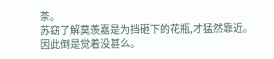茶。
苏窈了解莫羡嘉是为挡砸下的花瓶,才猛然靠近。
因此倒是觉着没甚么。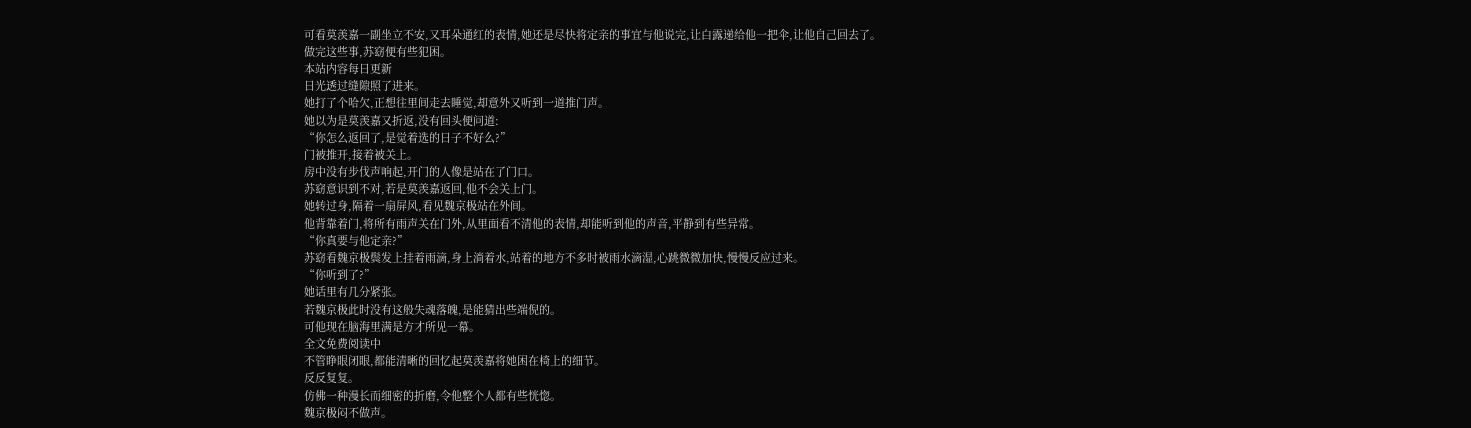可看莫羡嘉一副坐立不安,又耳朵通红的表情,她还是尽快将定亲的事宜与他说完,让白露递给他一把伞,让他自己回去了。
做完这些事,苏窈便有些犯困。
本站内容每日更新
日光透过缝隙照了进来。
她打了个哈欠,正想往里间走去睡觉,却意外又听到一道推门声。
她以为是莫羡嘉又折返,没有回头便问道:
“你怎么返回了,是觉着选的日子不好么?”
门被推开,接着被关上。
房中没有步伐声响起,开门的人像是站在了门口。
苏窈意识到不对,若是莫羡嘉返回,他不会关上门。
她转过身,隔着一扇屏风,看见魏京极站在外间。
他背靠着门,将所有雨声关在门外,从里面看不清他的表情,却能听到他的声音,平静到有些异常。
“你真要与他定亲?”
苏窈看魏京极鬓发上挂着雨滴,身上淌着水,站着的地方不多时被雨水滴湿,心跳微微加快,慢慢反应过来。
“你听到了?”
她话里有几分紧张。
若魏京极此时没有这般失魂落魄,是能猜出些端倪的。
可他现在脑海里满是方才所见一幕。
全文免费阅读中
不管睁眼闭眼,都能清晰的回忆起莫羡嘉将她困在椅上的细节。
反反复复。
仿佛一种漫长而细密的折磨,令他整个人都有些恍惚。
魏京极闷不做声。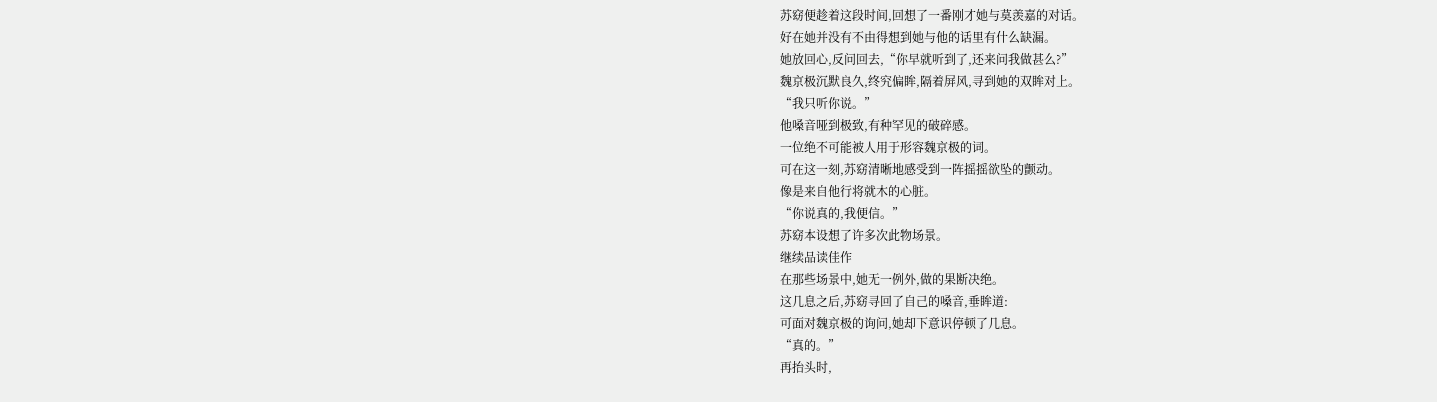苏窈便趁着这段时间,回想了一番刚才她与莫羡嘉的对话。
好在她并没有不由得想到她与他的话里有什么缺漏。
她放回心,反问回去,“你早就听到了,还来问我做甚么?”
魏京极沉默良久,终究偏眸,隔着屏风,寻到她的双眸对上。
“我只听你说。”
他嗓音哑到极致,有种罕见的破碎感。
一位绝不可能被人用于形容魏京极的词。
可在这一刻,苏窈清晰地感受到一阵摇摇欲坠的颤动。
像是来自他行将就木的心脏。
“你说真的,我便信。”
苏窈本设想了许多次此物场景。
继续品读佳作
在那些场景中,她无一例外,做的果断决绝。
这几息之后,苏窈寻回了自己的嗓音,垂眸道:
可面对魏京极的询问,她却下意识停顿了几息。
“真的。”
再抬头时,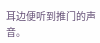耳边便听到推门的声音。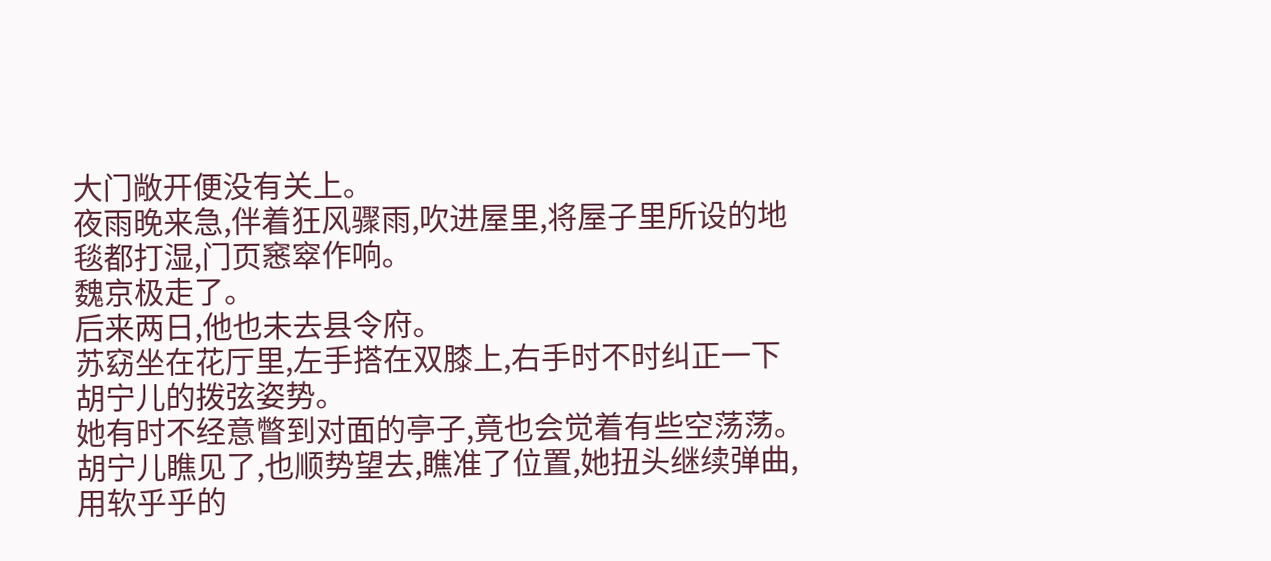大门敞开便没有关上。
夜雨晚来急,伴着狂风骤雨,吹进屋里,将屋子里所设的地毯都打湿,门页窸窣作响。
魏京极走了。
后来两日,他也未去县令府。
苏窈坐在花厅里,左手搭在双膝上,右手时不时纠正一下胡宁儿的拨弦姿势。
她有时不经意瞥到对面的亭子,竟也会觉着有些空荡荡。
胡宁儿瞧见了,也顺势望去,瞧准了位置,她扭头继续弹曲,用软乎乎的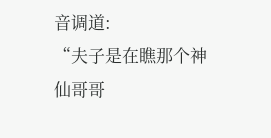音调道:
“夫子是在瞧那个神仙哥哥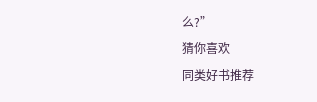么?”
猜你喜欢
同类好书推荐